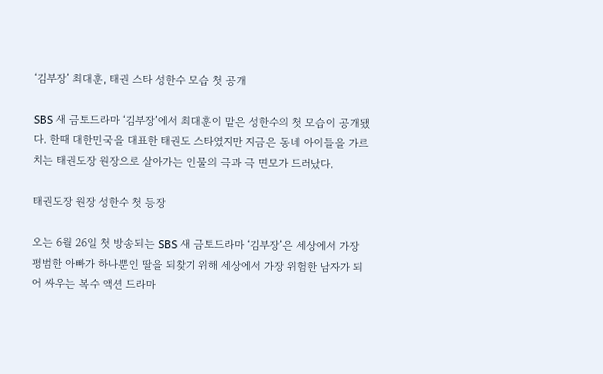‘김부장’ 최대훈, 태권 스타 성한수 모습 첫 공개

SBS 새 금토드라마 ‘김부장’에서 최대훈이 맡은 성한수의 첫 모습이 공개됐다. 한때 대한민국을 대표한 태권도 스타였지만 지금은 동네 아이들을 가르치는 태권도장 원장으로 살아가는 인물의 극과 극 면모가 드러났다.

태권도장 원장 성한수 첫 등장

오는 6월 26일 첫 방송되는 SBS 새 금토드라마 ‘김부장’은 세상에서 가장 평범한 아빠가 하나뿐인 딸을 되찾기 위해 세상에서 가장 위험한 남자가 되어 싸우는 복수 액션 드라마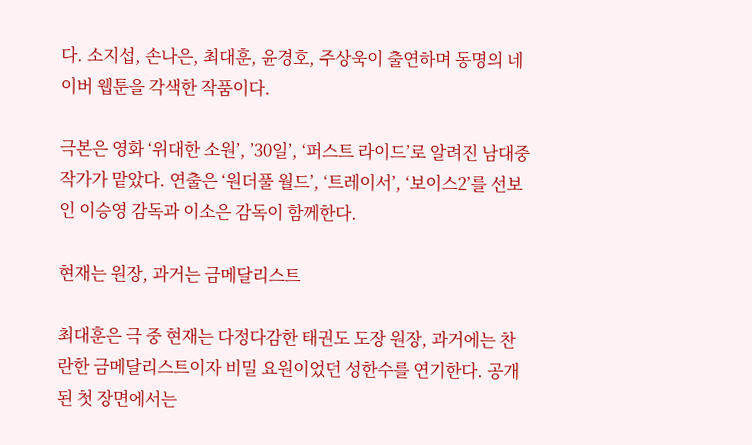다. 소지섭, 손나은, 최대훈, 윤경호, 주상욱이 출연하며 동명의 네이버 웹툰을 각색한 작품이다.

극본은 영화 ‘위대한 소원’, ’30일’, ‘퍼스트 라이드’로 알려진 남대중 작가가 맡았다. 연출은 ‘원더풀 월드’, ‘트레이서’, ‘보이스2’를 선보인 이승영 감독과 이소은 감독이 함께한다.

현재는 원장, 과거는 금메달리스트

최대훈은 극 중 현재는 다정다감한 태권도 도장 원장, 과거에는 찬란한 금메달리스트이자 비밀 요원이었던 성한수를 연기한다. 공개된 첫 장면에서는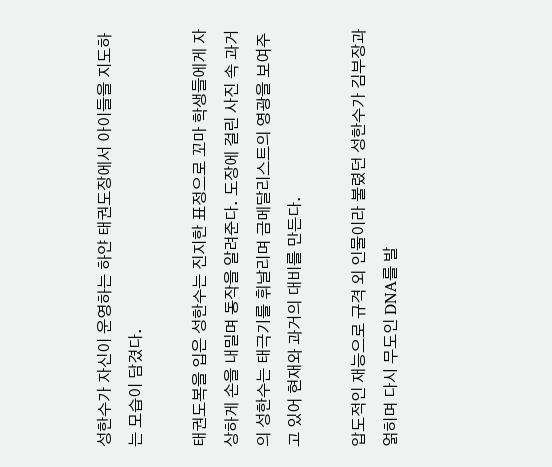성한수가 자신이 운영하는 하얀 태권도장에서 아이들을 지도하는 모습이 담겼다.

태권도복을 입은 성한수는 진지한 표정으로 꼬마 학생들에게 자상하게 손을 내밀며 동작을 알려준다. 도장에 걸린 사진 속 과거의 성한수는 태극기를 휘날리며 금메달리스트의 영광을 보여주고 있어 현재와 과거의 대비를 만든다.

압도적인 재능으로 규격 외 인물이라 불렸던 성한수가 김부장과 얽히며 다시 무도인 DNA를 발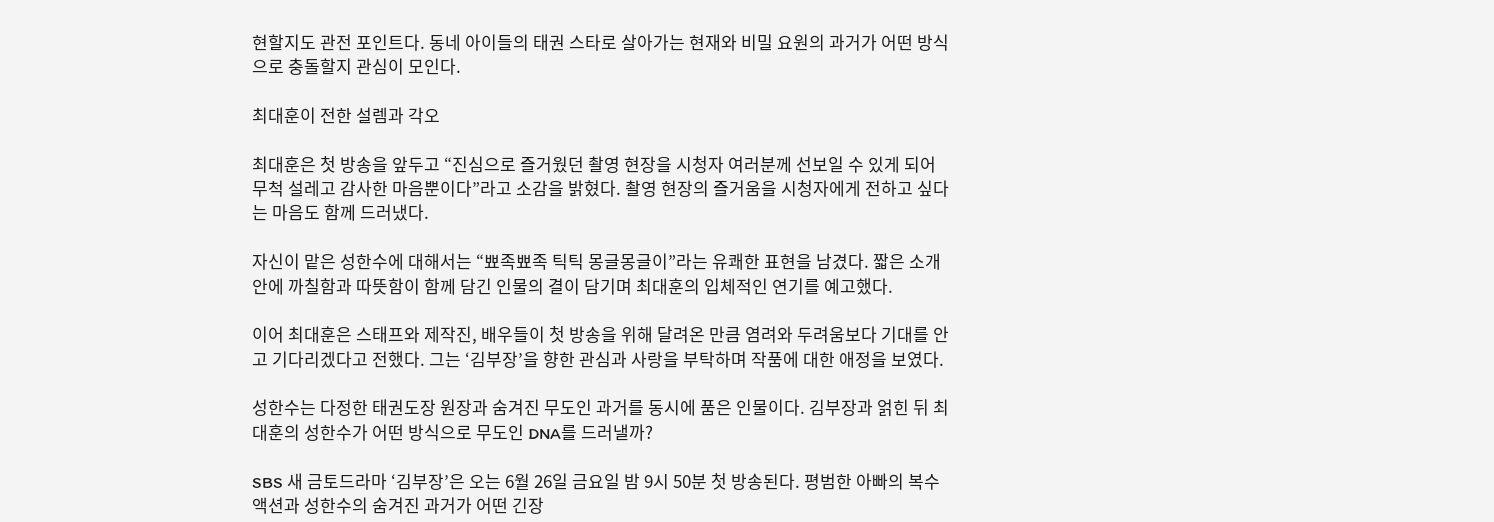현할지도 관전 포인트다. 동네 아이들의 태권 스타로 살아가는 현재와 비밀 요원의 과거가 어떤 방식으로 충돌할지 관심이 모인다.

최대훈이 전한 설렘과 각오

최대훈은 첫 방송을 앞두고 “진심으로 즐거웠던 촬영 현장을 시청자 여러분께 선보일 수 있게 되어 무척 설레고 감사한 마음뿐이다”라고 소감을 밝혔다. 촬영 현장의 즐거움을 시청자에게 전하고 싶다는 마음도 함께 드러냈다.

자신이 맡은 성한수에 대해서는 “뾰족뾰족 틱틱 몽글몽글이”라는 유쾌한 표현을 남겼다. 짧은 소개 안에 까칠함과 따뜻함이 함께 담긴 인물의 결이 담기며 최대훈의 입체적인 연기를 예고했다.

이어 최대훈은 스태프와 제작진, 배우들이 첫 방송을 위해 달려온 만큼 염려와 두려움보다 기대를 안고 기다리겠다고 전했다. 그는 ‘김부장’을 향한 관심과 사랑을 부탁하며 작품에 대한 애정을 보였다.

성한수는 다정한 태권도장 원장과 숨겨진 무도인 과거를 동시에 품은 인물이다. 김부장과 얽힌 뒤 최대훈의 성한수가 어떤 방식으로 무도인 DNA를 드러낼까?

SBS 새 금토드라마 ‘김부장’은 오는 6월 26일 금요일 밤 9시 50분 첫 방송된다. 평범한 아빠의 복수 액션과 성한수의 숨겨진 과거가 어떤 긴장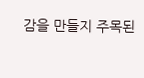감을 만들지 주목된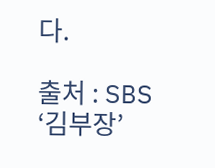다.

출처 : SBS ‘김부장’